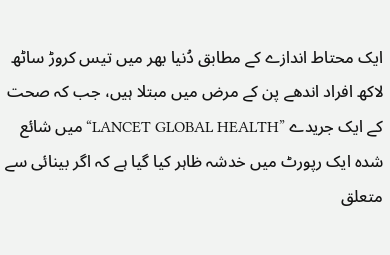ایک محتاط اندازے کے مطابق دُنیا بھر میں تیس کروڑ ساٹھ لاکھ افراد اندھے پن کے مرض میں مبتلا ہیں، جب کہ صحت کے ایک جریدے ”LANCET GLOBAL HEALTH“ میں شائع شدہ ایک رپورٹ میں خدشہ ظاہر کیا گیا ہے کہ اگر بینائی سے متعلق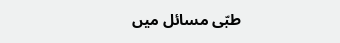طبّی مسائل میں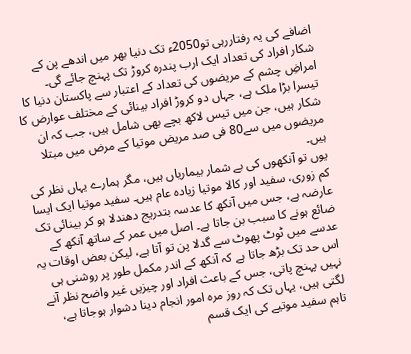اضافے کی یہ رفتاررہی تو2050ء تک دنیا بھر میں اندھے پن کے شکار افراد کی تعداد ایک ارب پندرہ کروڑ تک پہنچ جائے گی۔ امراضِ چشم کے مریضوں کی تعداد کے اعتبار سے پاکستان دنیا کا تیسرا بڑا ملک ہے، جہاں دو کروڑ افراد بینائی کے مختلف عوارض کا شکار ہیں، جن میں تیس لاکھ بچے بھی شامل ہیں، جب کہ ان مریضوں میں سے80 فی صد مریض موتیا کے مرض میں مبتلا ہیں۔
یوں تو آنکھوں کی بے شمار بیماریاں ہیں، مگر ہمارے یہاں نظر کی کم زوری، سفید اور کالا موتیا زیادہ عام ہیں۔ سفید موتیا ایک ایسا عارضہ ہے، جس میں آنکھ کا عدسہ بتدریج دھندلا ہو کر بینائی تک ضائع ہونے کا سبب بن جاتا ہے۔ اصل میں عمر کے ساتھ آنکھ کے عدسے میں ٹوٹ پھوٹ سے گدلا پن تو آتا ہے، لیکن بعض اوقات یہ اس حد تک بڑھ جاتا ہے کہ آنکھ کے اندر مکمل طور پر روشنی ہی نہیں پہنچ پاتی، جس کے باعث افراد اور چیزیں غیر واضح نظر آنے لگتی ہیں، یہاں تک کہ روز مرہ امور انجام دینا دشوار ہوجاتا ہے، تاہم سفید موتیے کی ایک قسم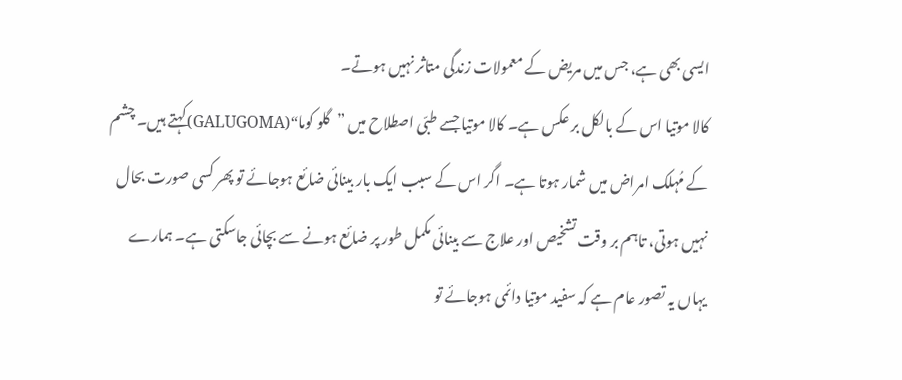ایسی بھی ہے، جس میں مریض کے معمولات زندگی متاثر نہیں ہوتے۔
کالا موتیا اس کے بالکل بر عکس ہے۔ کالا موتیا جسے طبّی اصطلاح میں ”گلو کوما“(GALUGOMA)کہتے ہیں۔ چشم کے مُہلک امراض میں شمار ہوتا ہے۔ اگر اس کے سبب ایک بار بینائی ضائع ہوجائے تو پھر کسی صورت بحال نہیں ہوتی، تاہم بر وقت تشخیص اور علاج سے بینائی مکمل طور پر ضائع ہونے سے بچائی جاسکتی ہے۔ ہمارے یہاں یہ تصور عام ہے کہ سفید موتیا دائمی ہوجائے تو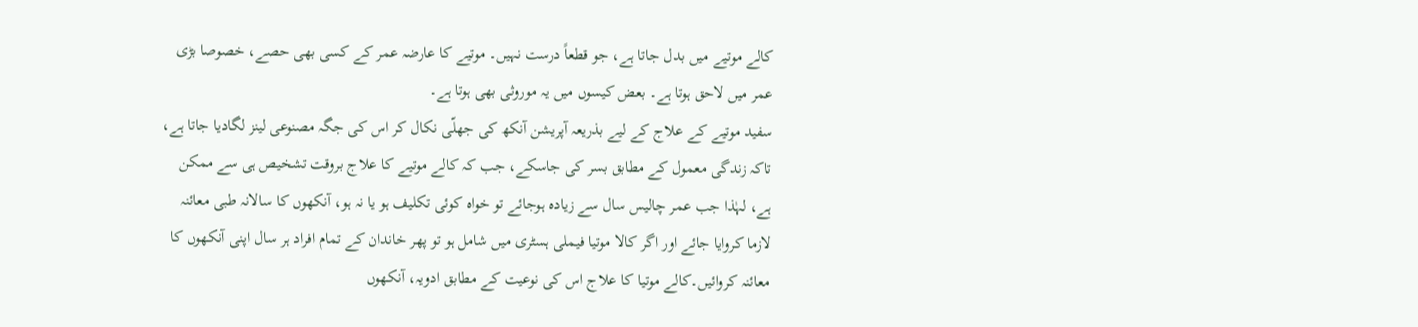کالے موتیے میں بدل جاتا ہے، جو قطعاً درست نہیں۔ موتیے کا عارضہ عمر کے کسی بھی حصے، خصوصا بڑی عمر میں لاحق ہوتا ہے۔ بعض کیسوں میں یہ موروثی بھی ہوتا ہے۔
سفید موتیے کے علاج کے لیے بذریعہ آپریشن آنکھ کی جھلّی نکال کر اس کی جگہ مصنوعی لینز لگادیا جاتا ہے، تاکہ زندگی معمول کے مطابق بسر کی جاسکے، جب کہ کالے موتیے کا علاج بروقت تشخیص ہی سے ممکن ہے، لہٰذا جب عمر چالیس سال سے زیادہ ہوجائے تو خواہ کوئی تکلیف ہو یا نہ ہو، آنکھوں کا سالانہ طبی معائنہ لازما کروایا جائے اور اگر کالا موتیا فیملی ہسٹری میں شامل ہو تو پھر خاندان کے تمام افراد ہر سال اپنی آنکھوں کا معائنہ کروائیں۔کالے موتیا کا علاج اس کی نوعیت کے مطابق ادویہ، آنکھوں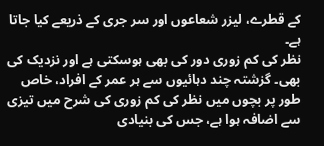کے قطرے، لیزر شعاعوں اور سر جری کے ذریعے کیا جاتا ہے۔
نظر کی کم زوری دور کی بھی ہوسکتی ہے اور نزدیک کی بھی۔ گزشتہ چند دہائیوں سے ہر عمر کے افراد، خاص طور پر بچوں میں نظر کی کم زوری کی شرح میں تیزی سے اضافہ ہوا ہے، جس کی بنیادی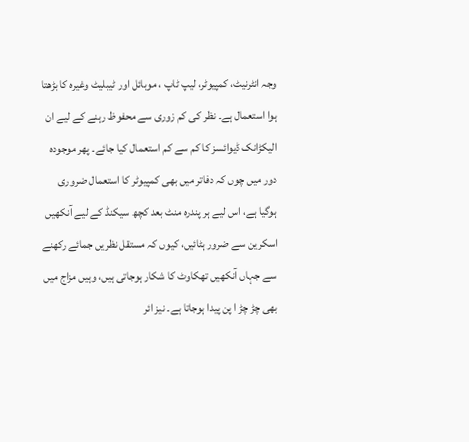وجہ انٹرنیٹ، کمپیوٹر، لیپ ٹاپ ، موبائل اور ٹیبلیٹ وغیرہ کا بڑھتا ہوا استعمال ہے۔ نظر کی کم زوری سے محفوظ رہنے کے لیے ان الیکڑانک ڈیوائسز کا کم سے کم استعمال کیا جائے۔ پھر موجودہ دور میں چوں کہ دفاتر میں بھی کمپیوٹر کا استعمال ضروری ہوگیا ہے، اس لیے ہر پندرہ منٹ بعد کچھ سیکنڈ کے لیے آنکھیں اسکرین سے ضرور ہٹائیں، کیوں کہ مستقل نظریں جمائے رکھنے سے جہاں آنکھیں تھکاوٹ کا شکار ہوجاتی ہیں، وہیں مزاج میں بھی چڑ چڑ ا پن پیدا ہوجاتا ہے۔ نیز ائر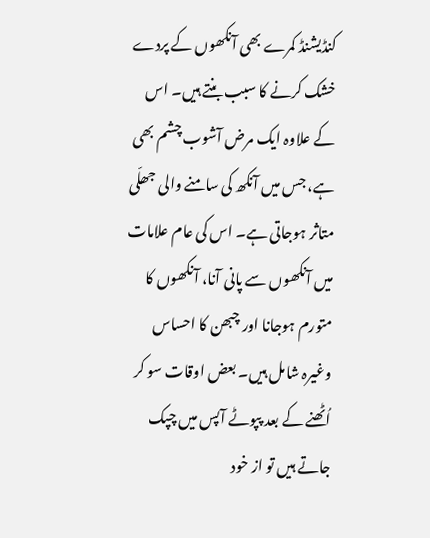کنڈیشنڈ کمرے بھی آنکھوں کے پردے خشک کرنے کا سبب بنتے ہیں۔ اس کے علاوہ ایک مرض آشوب چشم بھی ہے، جس میں آنکھ کی سامنے والی جھلّی متاثر ہوجاتی ہے۔ اس کی عام علامات میں آنکھوں سے پانی آنا، آنکھوں کا متورم ہوجانا اور چبھن کا احساس وغیرہ شامل ہیں۔ بعض اوقات سو کر اُٹھنے کے بعد پپوٹے آپس میں چپک جاتے ہیں تو از خود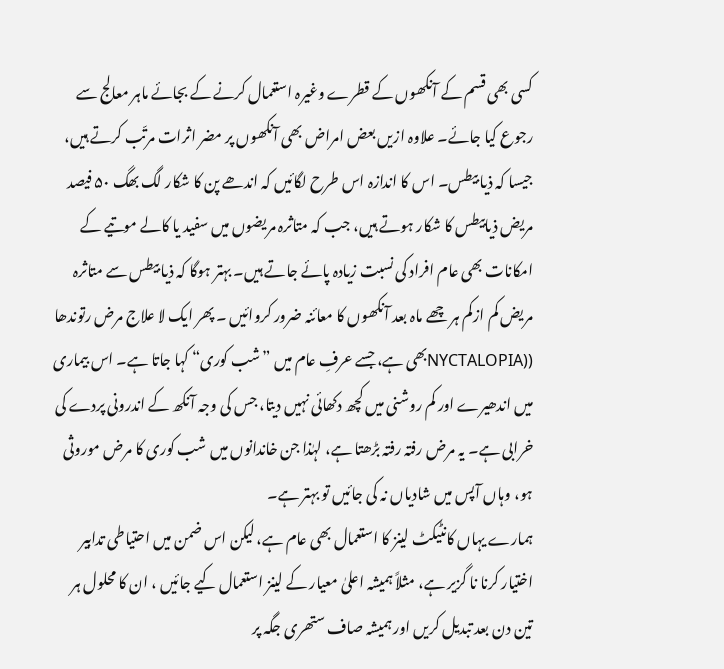کسی بھی قسم کے آنکھوں کے قطرے وغیرہ استعمال کرنے کے بجائے ماہر معالج سے رجوع کیا جائے۔ علاوہ ازیں بعض امراض بھی آنکھوں پر مضر اثرات مرتّب کرتے ہیں، جیسا کہ ذیا بیطس۔ اس کا اندازہ اس طرح لگائیں کہ اندھے پن کا شکار لگ بھگ ۵۰ فیصد مریض ذیابیطس کا شکار ہوتے ہیں، جب کہ متاثرہ مریضوں میں سفید یا کالے موتیے کے امکانات بھی عام افراد کی نسبت زیادہ پائے جاتے ہیں۔ بہتر ہوگا کہ ذیا بیطس سے متاثرہ مریض کم ازکم ہر چھے ماہ بعد آنکھوں کا معائنہ ضرور کروائیں ۔ پھر ایک لا علاج مرض رتوندھا ((NYCTALOPIAبھی ہے، جسے عرفِ عام میں ”شب کوری“ کہا جاتا ہے۔ اس بیماری میں اندھیرے اور کم روشنی میں کچھ دکھائی نہیں دیتا، جس کی وجہ آنکھ کے اندرونی پردے کی خرابی ہے۔ یہ مرض رفتہ رفتہ بڑھتا ہے، لہٰذا جن خاندانوں میں شب کوری کا مرض موروثی ہو، وہاں آپس میں شادیاں نہ کی جائیں تو بہتر ہے۔
ہمارے یہاں کانٹیکٹ لینز کا استعمال بھی عام ہے، لیکن اس ضمن میں احتیاطی تدابیر اختیار کرنا نا گزیر ہے، مثلاً ہمیشہ اعلیٰ معیار کے لینز استعمال کیے جائیں ، ان کا محلول ہر تین دن بعد تبدیل کریں اور ہمیشہ صاف ستھری جگہ پر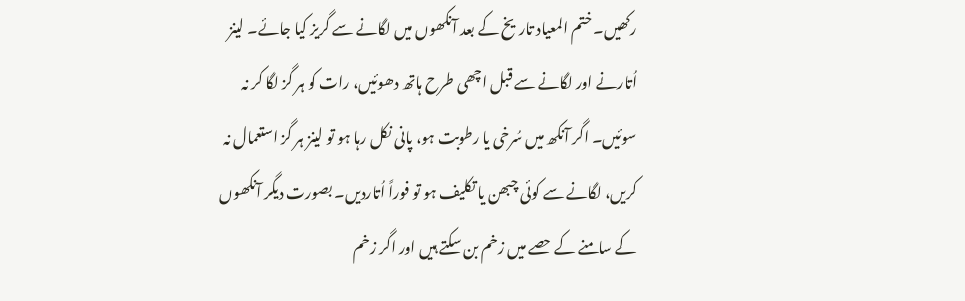رکھیں۔ ختم المعیاد تاریخ کے بعد آنکھوں میں لگانے سے گریز کیا جائے۔ لینز اُتارنے اور لگانے سے قبل اچھی طرح ہاتھ دھوئیں، رات کو ہر گز لگا کر نہ سوئیں۔ اگر آنکھ میں سُرخی یا رطوبت ہو، پانی نکل رہا ہو تو لینز ہر گز استعمال نہ کریں، لگانے سے کوئی چبھن یا تکلیف ہو تو فوراً اُتاردیں۔ بصورت دیگر آنکھوں کے سامنے کے حصے میں زخم بن سکتے ہیں اور اگر زخم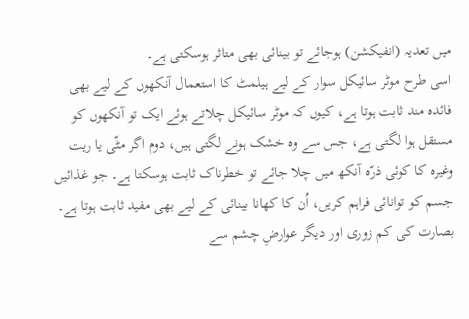میں تعدیہ (انفیکشن) ہوجائے تو بینائی بھی متاثر ہوسکتی ہے۔
اسی طرح موٹر سائیکل سوار کے لیے ہیلمٹ کا استعمال آنکھوں کے لیے بھی فائدہ مند ثابت ہوتا ہے، کیوں کہ موٹر سائیکل چلاتے ہوئے ایک تو آنکھوں کو مستقل ہوا لگتی ہے، جس سے وہ خشک ہونے لگتی ہیں، دوم اگر مٹّی یا ریت وغیرہ کا کوئی ذرّہ آنکھ میں چلا جائے تو خطرناک ثابت ہوسکتا ہے۔ جو غذائیں جسم کو توانائی فراہم کریں، اُن کا کھانا بینائی کے لیے بھی مفید ثابت ہوتا ہے۔ بصارت کی کم زوری اور دیگر عوارضِ چشم سے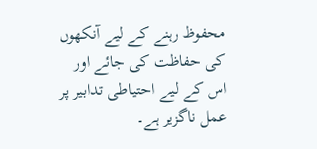محفوظ رہنے کے لیے آنکھوں کی حفاظت کی جائے اور اس کے لیے احتیاطی تدابیر پر عمل ناگزیر ہے۔